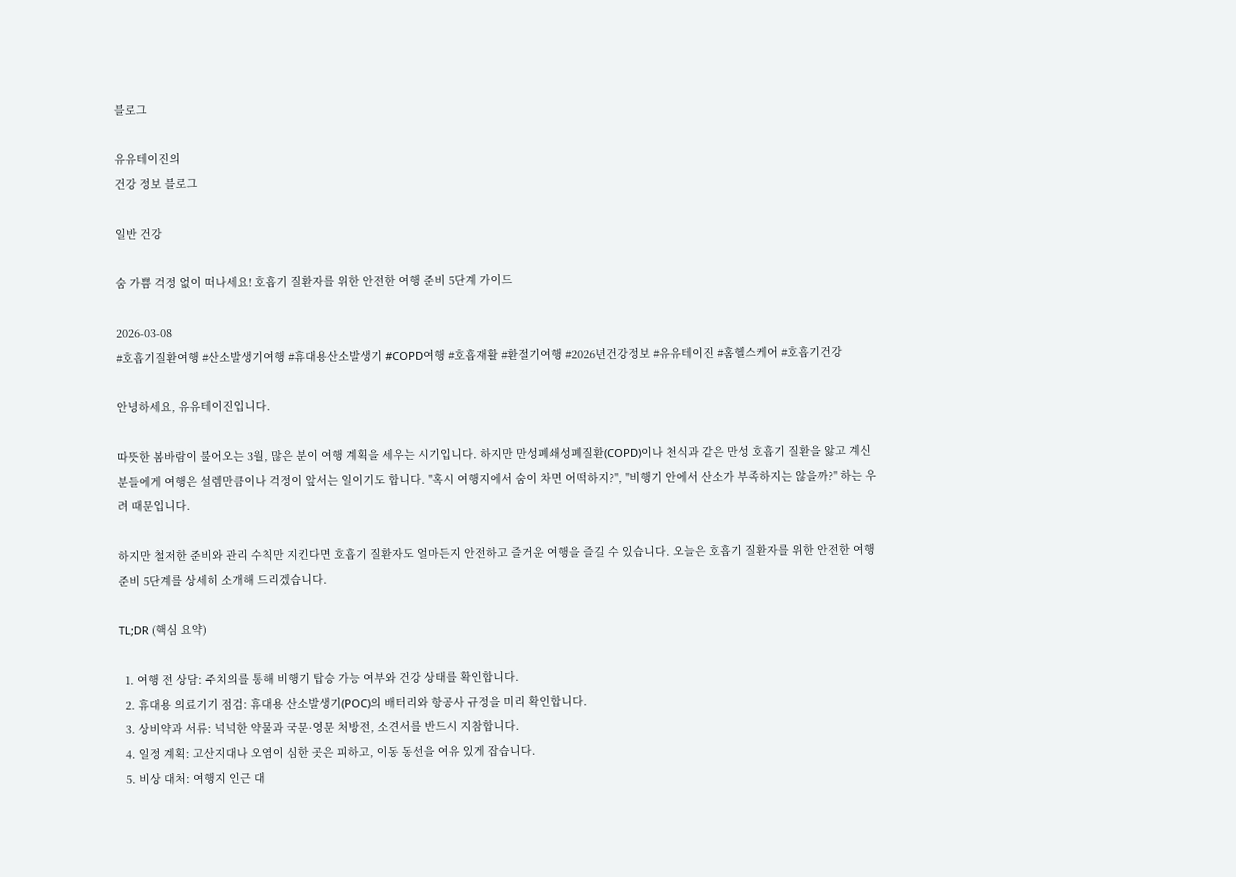블로그

유유테이진의
건강 정보 블로그

일반 건강

숨 가쁨 걱정 없이 떠나세요! 호흡기 질환자를 위한 안전한 여행 준비 5단계 가이드

2026-03-08
#호흡기질환여행 #산소발생기여행 #휴대용산소발생기 #COPD여행 #호흡재활 #환절기여행 #2026년건강정보 #유유테이진 #홈헬스케어 #호흡기건강

안녕하세요, 유유테이진입니다.

따뜻한 봄바람이 불어오는 3월, 많은 분이 여행 계획을 세우는 시기입니다. 하지만 만성폐쇄성폐질환(COPD)이나 천식과 같은 만성 호흡기 질환을 앓고 계신 분들에게 여행은 설렘만큼이나 걱정이 앞서는 일이기도 합니다. "혹시 여행지에서 숨이 차면 어떡하지?", "비행기 안에서 산소가 부족하지는 않을까?" 하는 우려 때문입니다.

하지만 철저한 준비와 관리 수칙만 지킨다면 호흡기 질환자도 얼마든지 안전하고 즐거운 여행을 즐길 수 있습니다. 오늘은 호흡기 질환자를 위한 안전한 여행 준비 5단계를 상세히 소개해 드리겠습니다.

TL;DR (핵심 요약)

  1. 여행 전 상담: 주치의를 통해 비행기 탑승 가능 여부와 건강 상태를 확인합니다.
  2. 휴대용 의료기기 점검: 휴대용 산소발생기(POC)의 배터리와 항공사 규정을 미리 확인합니다.
  3. 상비약과 서류: 넉넉한 약물과 국문·영문 처방전, 소견서를 반드시 지참합니다.
  4. 일정 계획: 고산지대나 오염이 심한 곳은 피하고, 이동 동선을 여유 있게 잡습니다.
  5. 비상 대처: 여행지 인근 대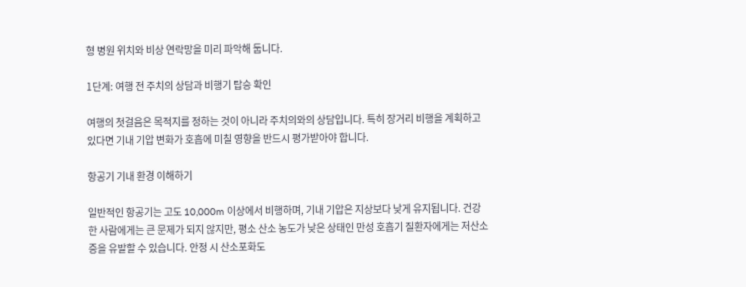형 병원 위치와 비상 연락망을 미리 파악해 둡니다.

1단계: 여행 전 주치의 상담과 비행기 탑승 확인

여행의 첫걸음은 목적지를 정하는 것이 아니라 주치의와의 상담입니다. 특히 장거리 비행을 계획하고 있다면 기내 기압 변화가 호흡에 미칠 영향을 반드시 평가받아야 합니다.

항공기 기내 환경 이해하기

일반적인 항공기는 고도 10,000m 이상에서 비행하며, 기내 기압은 지상보다 낮게 유지됩니다. 건강한 사람에게는 큰 문제가 되지 않지만, 평소 산소 농도가 낮은 상태인 만성 호흡기 질환자에게는 저산소증을 유발할 수 있습니다. 안정 시 산소포화도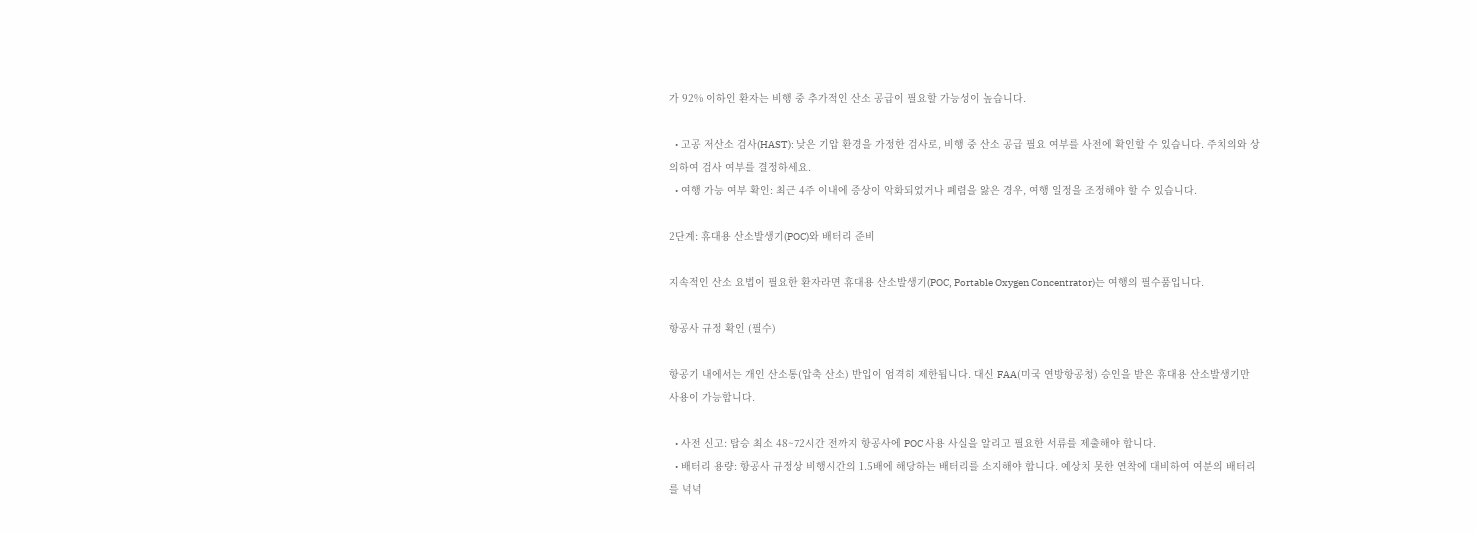가 92% 이하인 환자는 비행 중 추가적인 산소 공급이 필요할 가능성이 높습니다.

  • 고공 저산소 검사(HAST): 낮은 기압 환경을 가정한 검사로, 비행 중 산소 공급 필요 여부를 사전에 확인할 수 있습니다. 주치의와 상의하여 검사 여부를 결정하세요.
  • 여행 가능 여부 확인: 최근 4주 이내에 증상이 악화되었거나 폐렴을 앓은 경우, 여행 일정을 조정해야 할 수 있습니다.

2단계: 휴대용 산소발생기(POC)와 배터리 준비

지속적인 산소 요법이 필요한 환자라면 휴대용 산소발생기(POC, Portable Oxygen Concentrator)는 여행의 필수품입니다.

항공사 규정 확인 (필수)

항공기 내에서는 개인 산소통(압축 산소) 반입이 엄격히 제한됩니다. 대신 FAA(미국 연방항공청) 승인을 받은 휴대용 산소발생기만 사용이 가능합니다.

  • 사전 신고: 탑승 최소 48~72시간 전까지 항공사에 POC 사용 사실을 알리고 필요한 서류를 제출해야 합니다.
  • 배터리 용량: 항공사 규정상 비행시간의 1.5배에 해당하는 배터리를 소지해야 합니다. 예상치 못한 연착에 대비하여 여분의 배터리를 넉넉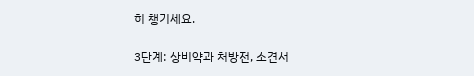히 챙기세요.

3단계: 상비약과 처방전, 소견서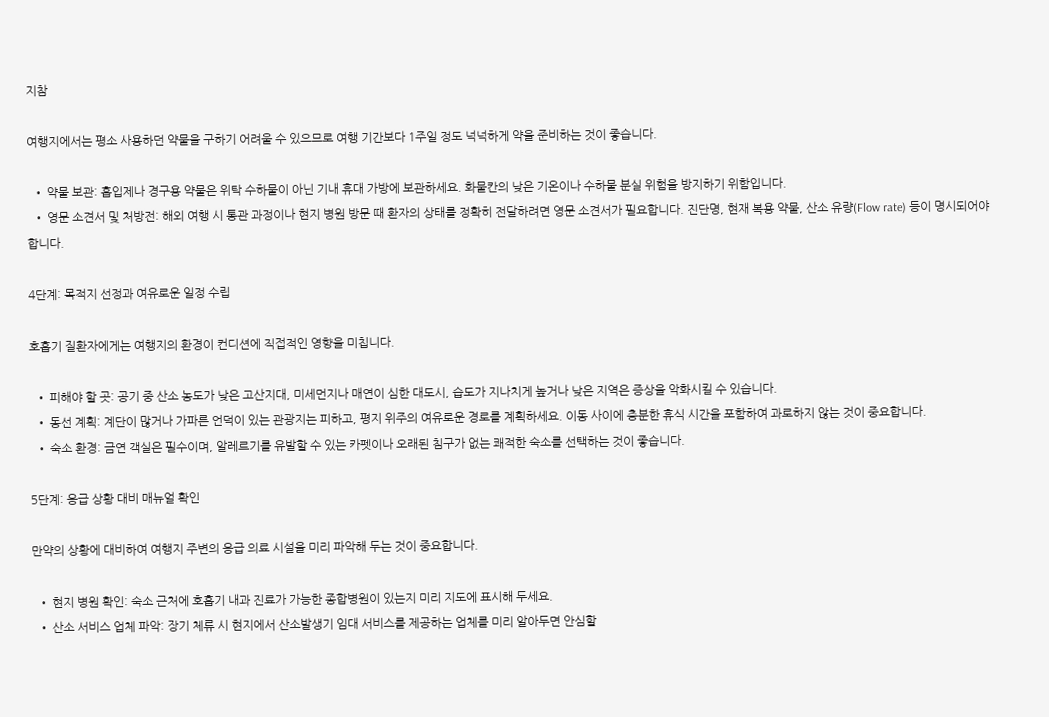지참

여행지에서는 평소 사용하던 약물을 구하기 어려울 수 있으므로 여행 기간보다 1주일 정도 넉넉하게 약을 준비하는 것이 좋습니다.

  • 약물 보관: 흡입제나 경구용 약물은 위탁 수하물이 아닌 기내 휴대 가방에 보관하세요. 화물칸의 낮은 기온이나 수하물 분실 위험을 방지하기 위함입니다.
  • 영문 소견서 및 처방전: 해외 여행 시 통관 과정이나 현지 병원 방문 때 환자의 상태를 정확히 전달하려면 영문 소견서가 필요합니다. 진단명, 현재 복용 약물, 산소 유량(Flow rate) 등이 명시되어야 합니다.

4단계: 목적지 선정과 여유로운 일정 수립

호흡기 질환자에게는 여행지의 환경이 컨디션에 직접적인 영향을 미칩니다.

  • 피해야 할 곳: 공기 중 산소 농도가 낮은 고산지대, 미세먼지나 매연이 심한 대도시, 습도가 지나치게 높거나 낮은 지역은 증상을 악화시킬 수 있습니다.
  • 동선 계획: 계단이 많거나 가파른 언덕이 있는 관광지는 피하고, 평지 위주의 여유로운 경로를 계획하세요. 이동 사이에 충분한 휴식 시간을 포함하여 과로하지 않는 것이 중요합니다.
  • 숙소 환경: 금연 객실은 필수이며, 알레르기를 유발할 수 있는 카펫이나 오래된 침구가 없는 쾌적한 숙소를 선택하는 것이 좋습니다.

5단계: 응급 상황 대비 매뉴얼 확인

만약의 상황에 대비하여 여행지 주변의 응급 의료 시설을 미리 파악해 두는 것이 중요합니다.

  • 현지 병원 확인: 숙소 근처에 호흡기 내과 진료가 가능한 종합병원이 있는지 미리 지도에 표시해 두세요.
  • 산소 서비스 업체 파악: 장기 체류 시 현지에서 산소발생기 임대 서비스를 제공하는 업체를 미리 알아두면 안심할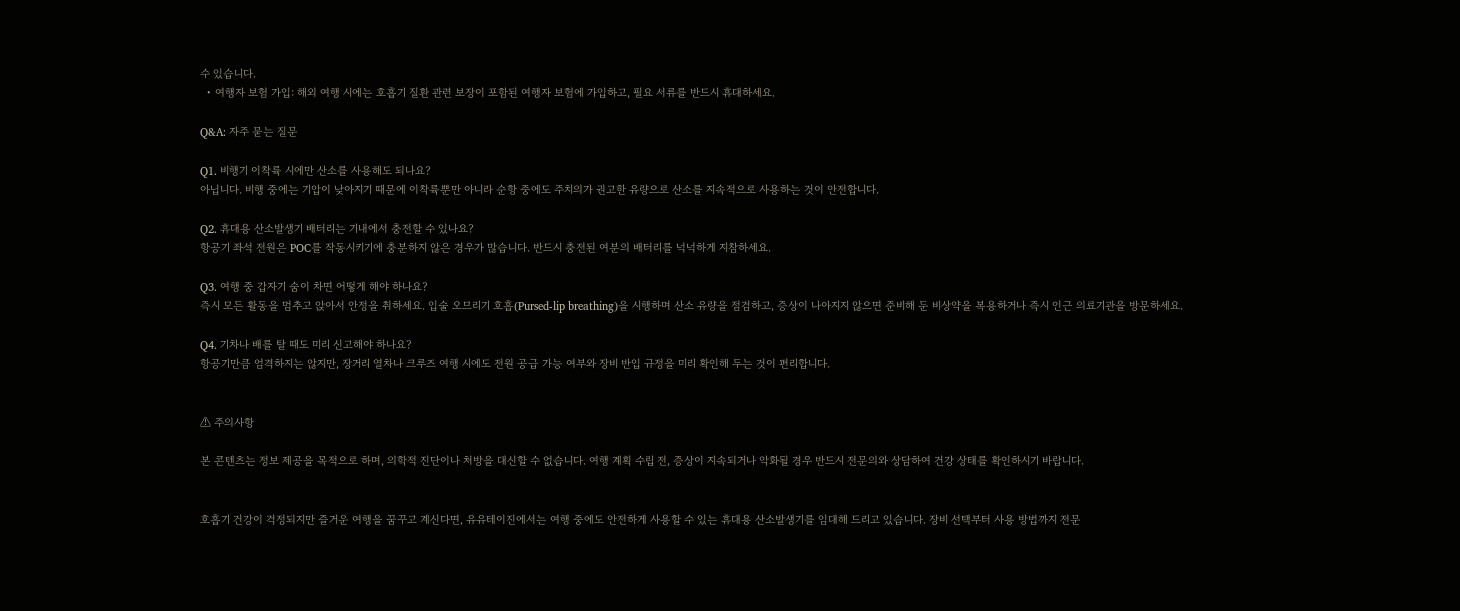수 있습니다.
  • 여행자 보험 가입: 해외 여행 시에는 호흡기 질환 관련 보장이 포함된 여행자 보험에 가입하고, 필요 서류를 반드시 휴대하세요.

Q&A: 자주 묻는 질문

Q1. 비행기 이착륙 시에만 산소를 사용해도 되나요?
아닙니다. 비행 중에는 기압이 낮아지기 때문에 이착륙뿐만 아니라 순항 중에도 주치의가 권고한 유량으로 산소를 지속적으로 사용하는 것이 안전합니다.

Q2. 휴대용 산소발생기 배터리는 기내에서 충전할 수 있나요?
항공기 좌석 전원은 POC를 작동시키기에 충분하지 않은 경우가 많습니다. 반드시 충전된 여분의 배터리를 넉넉하게 지참하세요.

Q3. 여행 중 갑자기 숨이 차면 어떻게 해야 하나요?
즉시 모든 활동을 멈추고 앉아서 안정을 취하세요. 입술 오므리기 호흡(Pursed-lip breathing)을 시행하며 산소 유량을 점검하고, 증상이 나아지지 않으면 준비해 둔 비상약을 복용하거나 즉시 인근 의료기관을 방문하세요.

Q4. 기차나 배를 탈 때도 미리 신고해야 하나요?
항공기만큼 엄격하지는 않지만, 장거리 열차나 크루즈 여행 시에도 전원 공급 가능 여부와 장비 반입 규정을 미리 확인해 두는 것이 편리합니다.


⚠ 주의사항

본 콘텐츠는 정보 제공을 목적으로 하며, 의학적 진단이나 처방을 대신할 수 없습니다. 여행 계획 수립 전, 증상이 지속되거나 악화될 경우 반드시 전문의와 상담하여 건강 상태를 확인하시기 바랍니다.


호흡기 건강이 걱정되지만 즐거운 여행을 꿈꾸고 계신다면, 유유테이진에서는 여행 중에도 안전하게 사용할 수 있는 휴대용 산소발생기를 임대해 드리고 있습니다. 장비 선택부터 사용 방법까지 전문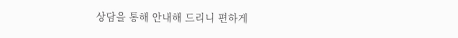상담을 통해 안내해 드리니 편하게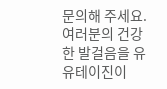문의해 주세요. 여러분의 건강한 발걸음을 유유테이진이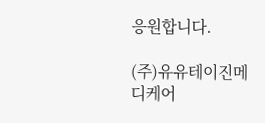응원합니다.

(주)유유테이진메디케어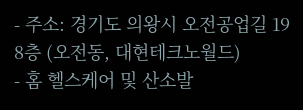- 주소: 경기도 의왕시 오전공업길 19 8층 (오전동, 대현테크노월드)
- 홈 헬스케어 및 산소발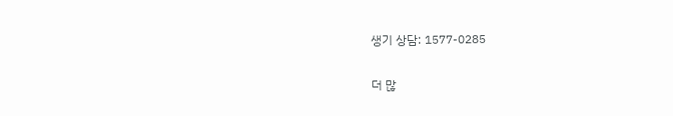생기 상담: 1577-0285

더 많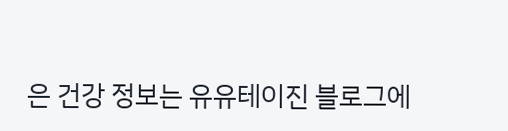은 건강 정보는 유유테이진 블로그에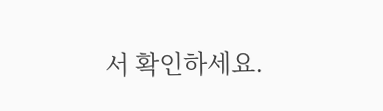서 확인하세요.